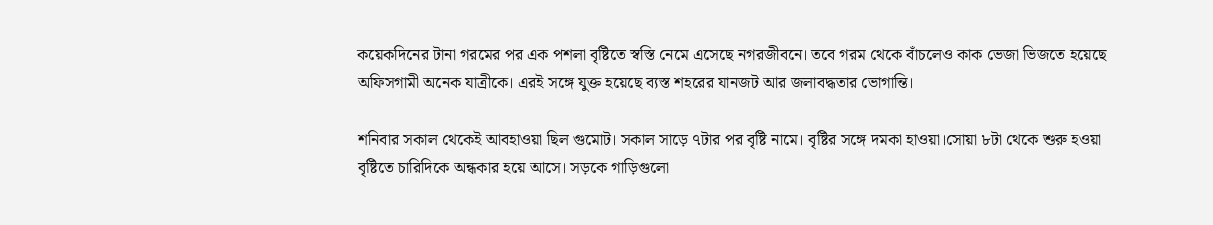কয়েকদিনের টানা গরমের পর এক পশলা বৃষ্টিতে স্বস্তি নেমে এসেছে নগরজীবনে। তবে গরম থেকে বাঁচলেও কাক ভেজা ভিজতে হয়েছে অফিসগামী অনেক যাত্রীকে। এরই সঙ্গে যুক্ত হয়েছে ব্যস্ত শহরের যানজট আর জলাবদ্ধতার ভোগান্তি।

শনিবার সকাল থেকেই আবহাওয়া ছিল গুমোট। সকাল সাড়ে ৭টার পর বৃষ্টি নামে। বৃষ্টির সঙ্গে দমকা হাওয়া।সোয়া ৮টা থেকে শুরু হওয়া বৃষ্টিতে চারিদিকে অন্ধকার হয়ে আসে। সড়কে গাড়িগুলো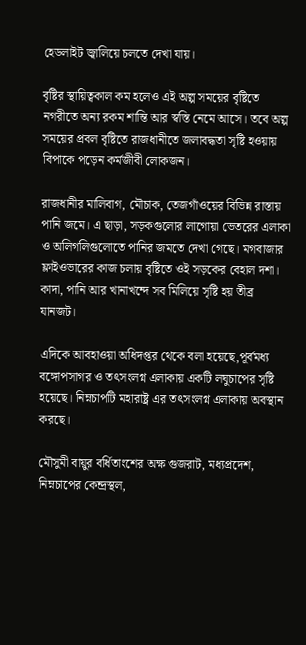হেডলাইট জ্বালিয়ে চলতে দেখা যায়।

বৃষ্টির স্থায়িত্বকাল কম হলেও এই অল্প সময়ের বৃষ্টিতে নগরীতে অন্য রকম শান্তি আর স্বস্তি নেমে আসে। তবে অল্প সময়ের প্রবল বৃষ্টিতে রাজধানীতে জলাবদ্ধতা সৃষ্টি হওয়ায় বিপাকে পড়েন কর্মজীবী লোকজন।

রাজধানীর মালিবাগ, মৌচাক, তেজগাঁওয়ের বিভিন্ন রাস্তায় পানি জমে। এ ছাড়া, সড়কগুলোর লাগোয়া ভেতরের এলাকা ও অলিগলিগুলোতে পানির জমতে দেখা গেছে। মগবাজার ফ্লাইওভারের কাজ চলায় বৃষ্টিতে ওই সড়কের বেহাল দশা। কাদা, পানি আর খানাখন্দে সব মিলিয়ে সৃষ্টি হয় তীব্র যানজট।

এদিকে আবহাওয়া অধিদপ্তর থেকে বলা হয়েছে,পূর্বমধ্য বঙ্গোপসাগর ও তৎসংলগ্ন এলাকায় একটি লঘুচাপের সৃষ্টি হয়েছে। নিম্নচাপটি মহারাষ্ট্র এর তৎসংলগ্ন এলাকায় অবস্থান করছে।

মৌসুমী বায়ুর বর্ধিতাংশের অক্ষ গুজরাট, মধ্যপ্রদেশ, নিম্নচাপের কেন্দ্রস্থল,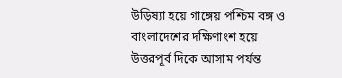উড়িষ্যা হয়ে গাঙ্গেয় পশ্চিম বঙ্গ ও বাংলাদেশের দক্ষিণাংশ হয়ে উত্তরপূর্ব দিকে আসাম পর্যন্ত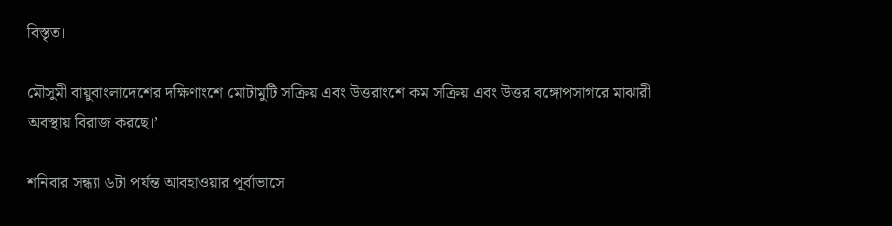বিস্তৃত।

মৌসুমী বায়ুবাংলাদেশের দক্ষিণাংশে মোটামুটি সক্রিয় এবং উত্তরাংশে কম সক্রিয় এবং উত্তর বঙ্গোপসাগরে মাঝারী অবস্থায় বিরাজ করছে।’

শনিবার সন্ধ্যা ৬টা পর্যন্ত আবহাওয়ার পূর্বাভাসে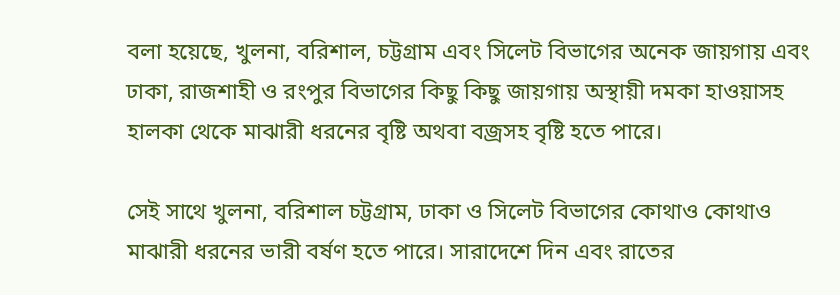বলা হয়েছে, খুলনা, বরিশাল, চট্টগ্রাম এবং সিলেট বিভাগের অনেক জায়গায় এবং ঢাকা, রাজশাহী ও রংপুর বিভাগের কিছু কিছু জায়গায় অস্থায়ী দমকা হাওয়াসহ হালকা থেকে মাঝারী ধরনের বৃষ্টি অথবা বজ্রসহ বৃষ্টি হতে পারে।

সেই সাথে খুলনা, বরিশাল চট্টগ্রাম, ঢাকা ও সিলেট বিভাগের কোথাও কোথাও মাঝারী ধরনের ভারী বর্ষণ হতে পারে। সারাদেশে দিন এবং রাতের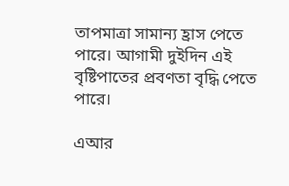তাপমাত্রা সামান্য হ্রাস পেতে পারে। আগামী দুইদিন এই বৃষ্টিপাতের প্রবণতা বৃদ্ধি পেতে পারে।

এআর